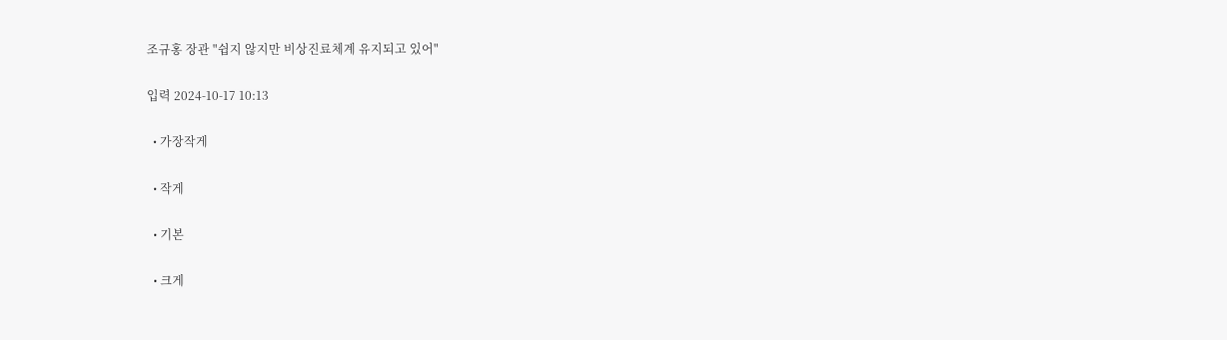조규홍 장관 "쉽지 않지만 비상진료체계 유지되고 있어"

입력 2024-10-17 10:13

  • 가장작게

  • 작게

  • 기본

  • 크게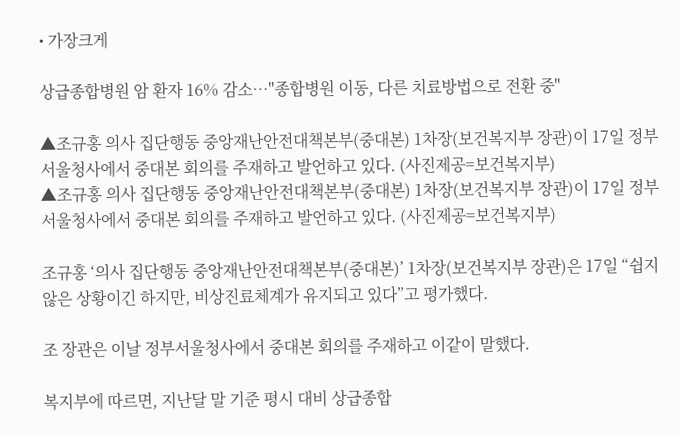• 가장크게

상급종합병원 암 환자 16% 감소…"종합병원 이동, 다른 치료방법으로 전환 중"

▲조규홍 의사 집단행동 중앙재난안전대책본부(중대본) 1차장(보건복지부 장관)이 17일 정부서울청사에서 중대본 회의를 주재하고 발언하고 있다. (사진제공=보건복지부)
▲조규홍 의사 집단행동 중앙재난안전대책본부(중대본) 1차장(보건복지부 장관)이 17일 정부서울청사에서 중대본 회의를 주재하고 발언하고 있다. (사진제공=보건복지부)

조규홍 ‘의사 집단행동 중앙재난안전대책본부(중대본)’ 1차장(보건복지부 장관)은 17일 “쉽지 않은 상황이긴 하지만, 비상진료체계가 유지되고 있다”고 평가했다.

조 장관은 이날 정부서울청사에서 중대본 회의를 주재하고 이같이 말했다.

복지부에 따르면, 지난달 말 기준 평시 대비 상급종합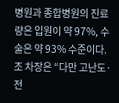병원과 종합병원의 진료량은 입원이 약 97%, 수술은 약 93% 수준이다. 조 차장은 “다만 고난도·전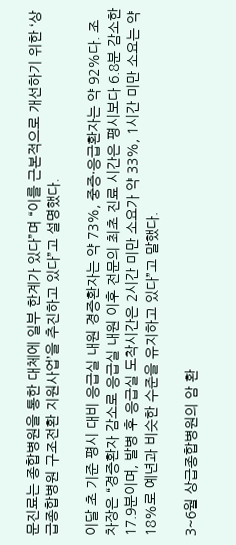문진료는 종합병원을 통한 대체에 일부 한계가 있다”며 “이를 근본적으로 개선하기 위한 ‘상급종합병원 구조전환 지원사업’을 추진하고 있다”고 설명했다.

이달 초 기준 평시 대비 응급실 내원 경증환자는 약 73%, 중증·응급환자는 약 92%다. 조 차장은 “경증환자 감소로 응급실 내원 이후 전문의 최초 진료 시간은 평시보다 6.8분 감소한 17.9분이며, 발병 후 응급실 도착시간은 2시간 미만 소요가 약 33%, 1시간 미만 소요는 약 18%로 예년과 비슷한 수준을 유지하고 있다”고 말했다.

3~6월 상급종합병원의 암 환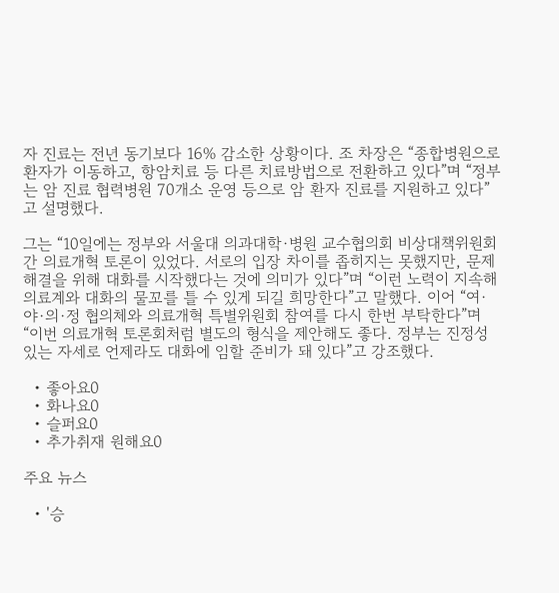자 진료는 전년 동기보다 16% 감소한 상황이다. 조 차장은 “종합병원으로 환자가 이동하고, 항암치료 등 다른 치료방법으로 전환하고 있다”며 “정부는 암 진료 협력병원 70개소 운영 등으로 암 환자 진료를 지원하고 있다”고 설명했다.

그는 “10일에는 정부와 서울대 의과대학·병원 교수협의회 비상대책위원회 간 의료개혁 토론이 있었다. 서로의 입장 차이를 좁히지는 못했지만, 문제 해결을 위해 대화를 시작했다는 것에 의미가 있다”며 “이런 노력이 지속해 의료계와 대화의 물꼬를 틀 수 있게 되길 희망한다”고 말했다. 이어 “여·야·의·정 협의체와 의료개혁 특별위원회 참여를 다시 한번 부탁한다”며 “이번 의료개혁 토론회처럼 별도의 형식을 제안해도 좋다. 정부는 진정성 있는 자세로 언제라도 대화에 임할 준비가 돼 있다”고 강조했다.

  • 좋아요0
  • 화나요0
  • 슬퍼요0
  • 추가취재 원해요0

주요 뉴스

  • '승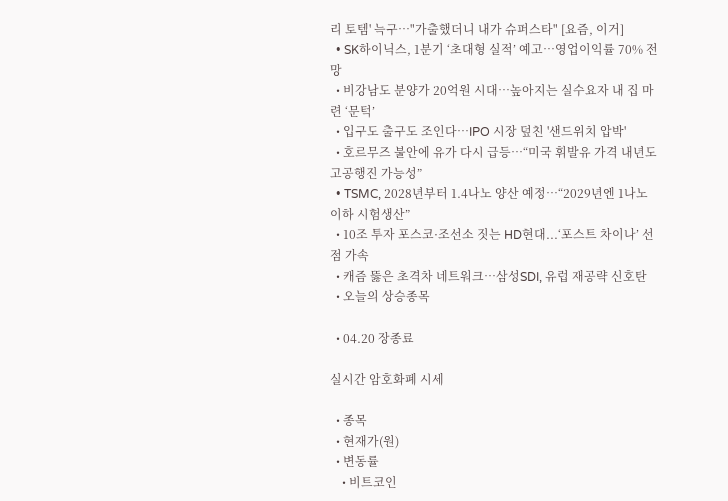리 토템' 늑구…"가출했더니 내가 슈퍼스타" [요즘, 이거]
  • SK하이닉스, 1분기 ‘초대형 실적’ 예고…영업이익률 70% 전망
  • 비강남도 분양가 20억원 시대…높아지는 실수요자 내 집 마련 ‘문턱’
  • 입구도 출구도 조인다…IPO 시장 덮친 '샌드위치 압박'
  • 호르무즈 불안에 유가 다시 급등…“미국 휘발유 가격 내년도 고공행진 가능성”
  • TSMC, 2028년부터 1.4나노 양산 예정…“2029년엔 1나노 이하 시험생산”
  • 10조 투자 포스코·조선소 짓는 HD현대...‘포스트 차이나’ 선점 가속
  • 캐즘 뚫은 초격차 네트워크…삼성SDI, 유럽 재공략 신호탄
  • 오늘의 상승종목

  • 04.20 장종료

실시간 암호화폐 시세

  • 종목
  • 현재가(원)
  • 변동률
    • 비트코인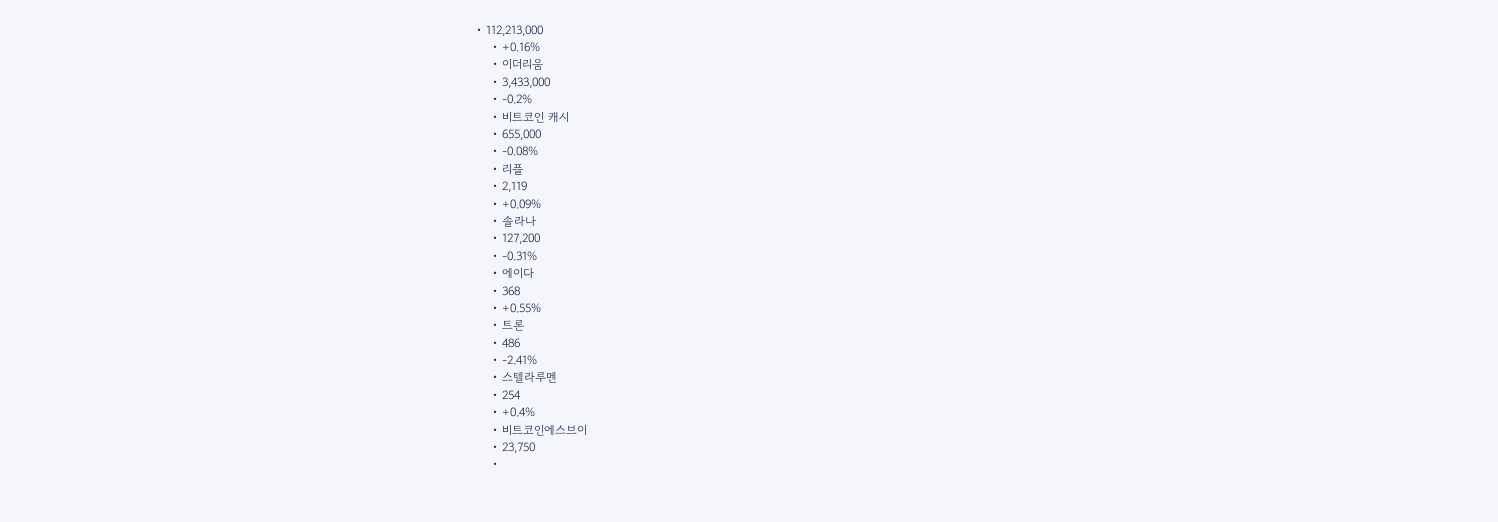• 112,213,000
    • +0.16%
    • 이더리움
    • 3,433,000
    • -0.2%
    • 비트코인 캐시
    • 655,000
    • -0.08%
    • 리플
    • 2,119
    • +0.09%
    • 솔라나
    • 127,200
    • -0.31%
    • 에이다
    • 368
    • +0.55%
    • 트론
    • 486
    • -2.41%
    • 스텔라루멘
    • 254
    • +0.4%
    • 비트코인에스브이
    • 23,750
    •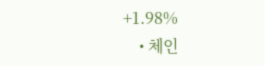+1.98%
    • 체인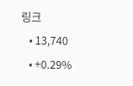링크
    • 13,740
    • +0.29%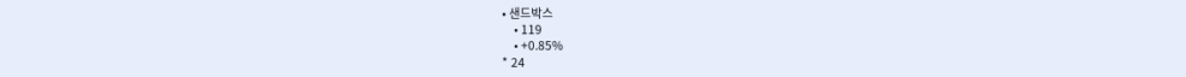• 샌드박스
    • 119
    • +0.85%
* 24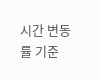시간 변동률 기준